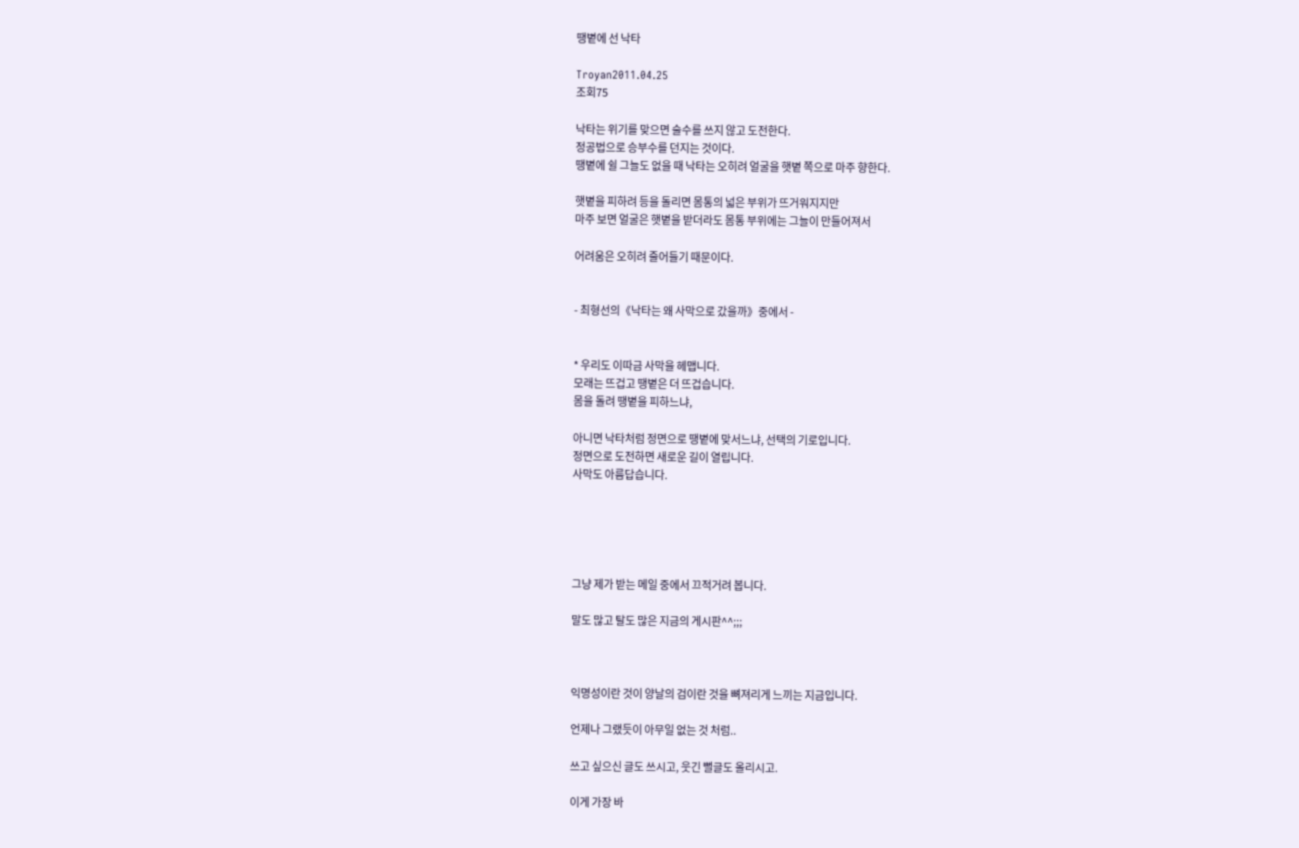땡볕에 선 낙타

Troyan2011.04.25
조회75

낙타는 위기를 맞으면 술수를 쓰지 않고 도전한다.
정공법으로 승부수를 던지는 것이다.
땡볕에 쉴 그늘도 없을 때 낙타는 오히려 얼굴을 햇볕 쪽으로 마주 향한다.

햇볕을 피하려 등을 돌리면 몸통의 넓은 부위가 뜨거워지지만
마주 보면 얼굴은 햇볕을 받더라도 몸통 부위에는 그늘이 만들어져서

어려움은 오히려 줄어들기 때문이다.


- 최형선의《낙타는 왜 사막으로 갔을까》중에서 -


* 우리도 이따금 사막을 헤맵니다.
모래는 뜨겁고 땡볕은 더 뜨겁습니다.
몸을 돌려 땡볕을 피하느냐,

아니면 낙타처럼 정면으로 땡볕에 맞서느냐, 선택의 기로입니다.
정면으로 도전하면 새로운 길이 열립니다.
사막도 아름답습니다.





그냥 제가 받는 메일 중에서 끄적거려 봅니다.

말도 많고 탈도 많은 지금의 게시판^^;;;



익명성이란 것이 양날의 검이란 것을 뼈져리게 느끼는 지금입니다.

언제나 그랬듯이 아무일 없는 것 처럼..

쓰고 싶으신 글도 쓰시고, 웃긴 뻘글도 올리시고.

이게 가장 바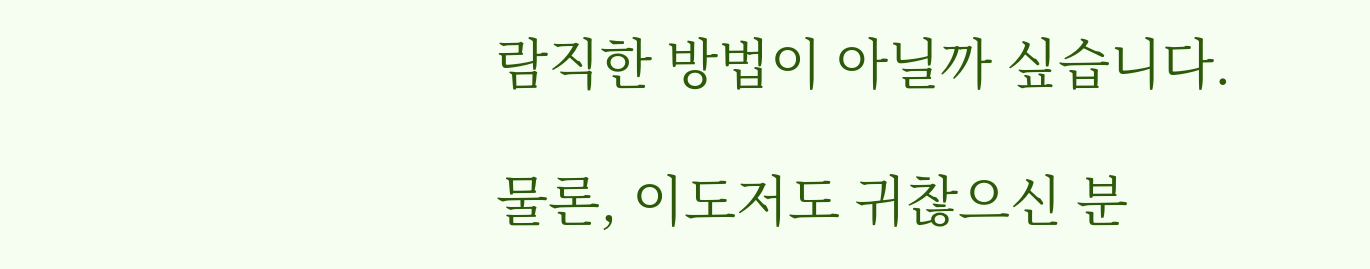람직한 방법이 아닐까 싶습니다.

물론, 이도저도 귀찮으신 분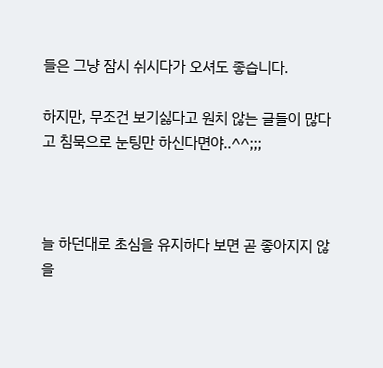들은 그냥 잠시 쉬시다가 오셔도 좋습니다.

하지만, 무조건 보기싫다고 원치 않는 글들이 많다고 침묵으로 눈팅만 하신다면야..^^;;;



늘 하던대로 초심을 유지하다 보면 곧 좋아지지 않을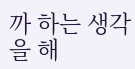까 하는 생각을 해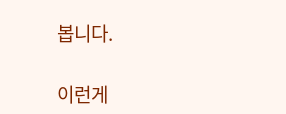봅니다.

이런게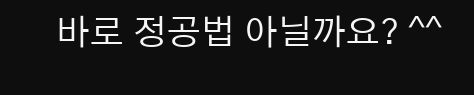바로 정공법 아닐까요? ^^